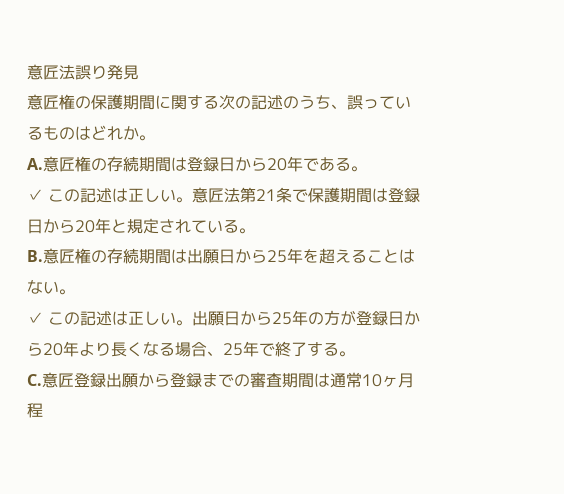意匠法誤り発見
意匠権の保護期間に関する次の記述のうち、誤っているものはどれか。
A.意匠権の存続期間は登録日から20年である。
✓ この記述は正しい。意匠法第21条で保護期間は登録日から20年と規定されている。
B.意匠権の存続期間は出願日から25年を超えることはない。
✓ この記述は正しい。出願日から25年の方が登録日から20年より長くなる場合、25年で終了する。
C.意匠登録出願から登録までの審査期間は通常10ヶ月程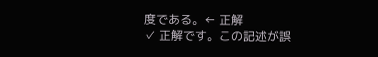度である。← 正解
✓ 正解です。この記述が誤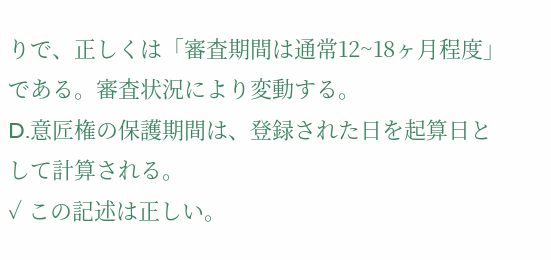りで、正しくは「審査期間は通常12~18ヶ月程度」である。審査状況により変動する。
D.意匠権の保護期間は、登録された日を起算日として計算される。
✓ この記述は正しい。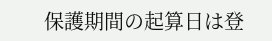保護期間の起算日は登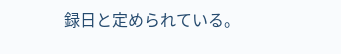録日と定められている。